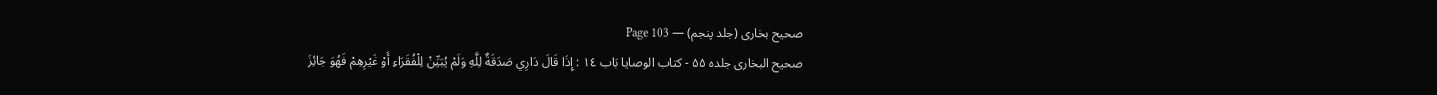صحیح بخاری (جلد پنجم) — Page 103
صحيح البخارى جلده ۵۵ - كتاب الوصايا بَاب ١٤ : إِذَا قَالَ دَارِي صَدَقَةٌ لِلَّهِ وَلَمْ يُبَيِّنْ لِلْفُقَرَاءِ أَوْ غَيْرِهِمْ فَهُوَ جَائِزَ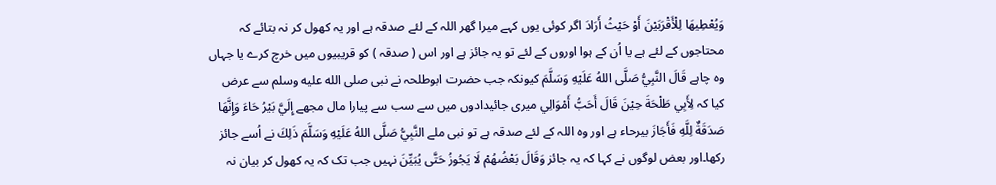وَيُعْطِيهَا لِلْأَقْرَبَيْنَ أَوْ حَيْثُ أَرَادَ اگر کوئی یوں کہے میرا گھر اللہ کے لئے صدقہ ہے اور یہ کھول کر نہ بتائے کہ محتاجوں کے لئے ہے یا اُن کے ہوا اوروں کے لئے تو یہ جائز ہے اور اس ( صدقہ ) کو قریبیوں میں خرچ کرے یا جہاں وہ چاہے قَالَ النَّبِيُّ صَلَّى اللهُ عَلَيْهِ وَسَلَّمَ کیونکہ جب حضرت ابوطلحہ نے نبی صلى الله عليه وسلم سے عرض کیا کہ لِأَبِي طَلْحَةَ حِيْنَ قَالَ أَحَبُّ أَمْوَالِي میری جائیدادوں میں سے سب سے پیارا مال مجھے إِلَيَّ بَيْرُ حَاءَ وَإِنَّهَا صَدَقَةٌ لِلَّهِ فَأَجَازَ بیرحاء ہے اور وہ اللہ کے لئے صدقہ ہے تو نبی ملے النَّبِيُّ صَلَّى اللهُ عَلَيْهِ وَسَلَّمَ ذَلِكَ نے اُسے جائز رکھا۔اور بعض لوگوں نے کہا کہ یہ جائز وَقَالَ بَعْضُهُمْ لَا يَجُوزُ حَتَّى يُبَيِّنَ نہیں جب تک کہ یہ کھول کر بیان نہ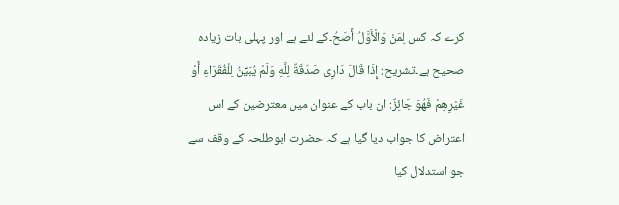کرے کہ کس لِمَنْ وَالْأَوَّلُ أَصَحُ۔کے لئے ہے اور پہلی بات زیادہ صحیح ہے۔تشریح: إِذَا قَالَ دَارِى صَدَقَةٌ لِلَّهِ وَلَمْ يُبَيِّنُ لِلْفُقَرَاءِ أَوْ غَيْرِهِمْ فَهُوَ جَائِزٌ: ان باب کے عنوان میں معترضین کے اس اعتراض کا جواب دیا گیا ہے کہ حضرت ابوطلحہ کے وقف سے جو استدلال کیا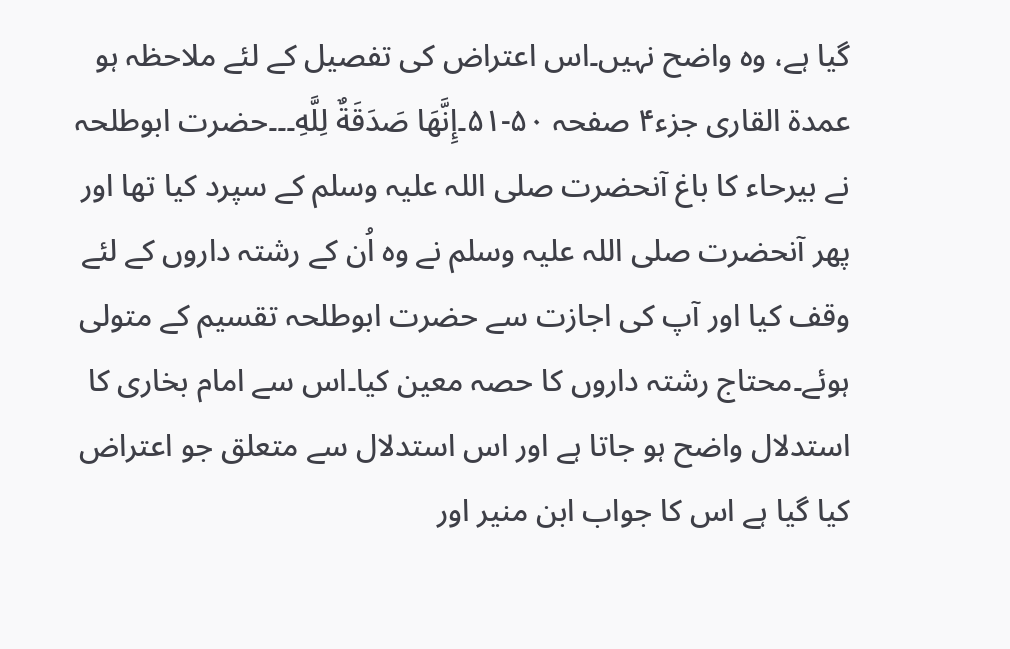گیا ہے، وہ واضح نہیں۔اس اعتراض کی تفصیل کے لئے ملاحظہ ہو عمدۃ القاری جزء۴ صفحہ ۵۰-۵۱۔إِنَّهَا صَدَقَةٌ لِلَّهِ۔۔۔حضرت ابوطلحہ نے بیرحاء کا باغ آنحضرت صلی اللہ علیہ وسلم کے سپرد کیا تھا اور پھر آنحضرت صلی اللہ علیہ وسلم نے وہ اُن کے رشتہ داروں کے لئے وقف کیا اور آپ کی اجازت سے حضرت ابوطلحہ تقسیم کے متولی ہوئے۔محتاج رشتہ داروں کا حصہ معین کیا۔اس سے امام بخاری کا استدلال واضح ہو جاتا ہے اور اس استدلال سے متعلق جو اعتراض کیا گیا ہے اس کا جواب ابن منیر اور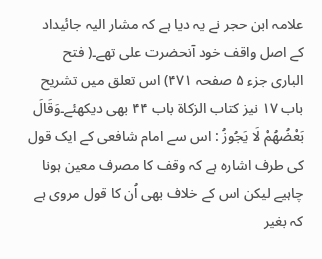علامہ ابن حجر نے یہ دیا ہے کہ مشار الیہ جائیداد کے اصل واقف خود آنحضرت علی تھے۔( فتح الباری جزء ۵ صفحہ ۴۷۱) اس تعلق میں تشریح باب ۱۷ نیز کتاب الزکاۃ باب ۴۴ بھی دیکھئے۔وَقَالَ بَعْضُهُمْ لَا يَجُوزُ : اس سے امام شافعی کے ایک قول کی طرف اشارہ ہے کہ وقف کا مصرف معین ہونا چاہیے لیکن اس کے خلاف بھی اُن کا قول مروی ہے کہ بغیر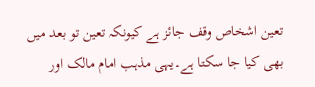تعین اشخاص وقف جائز ہے کیونکہ تعین تو بعد میں بھی کیا جا سکتا ہے۔یہی مذہب امام مالک اور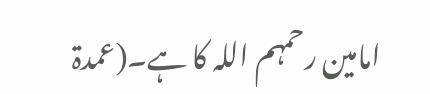امامین رحمہم اللہ کا ہے۔(عمدۃ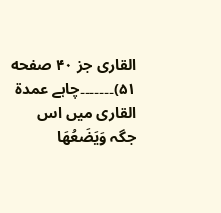القاری جز ۴۰ صفحه ۵۱)۔۔۔۔۔۔۔چاہے عمدۃ القاری میں اس جگہ وَيَضَعُهَا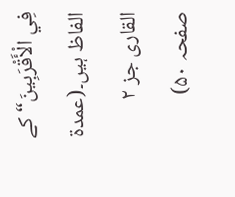فِي الْأَقْرَبِينَ“ کے الفاظ ہیں۔(عمدۃ القاری جز ۲ صفحہ ۵۰)